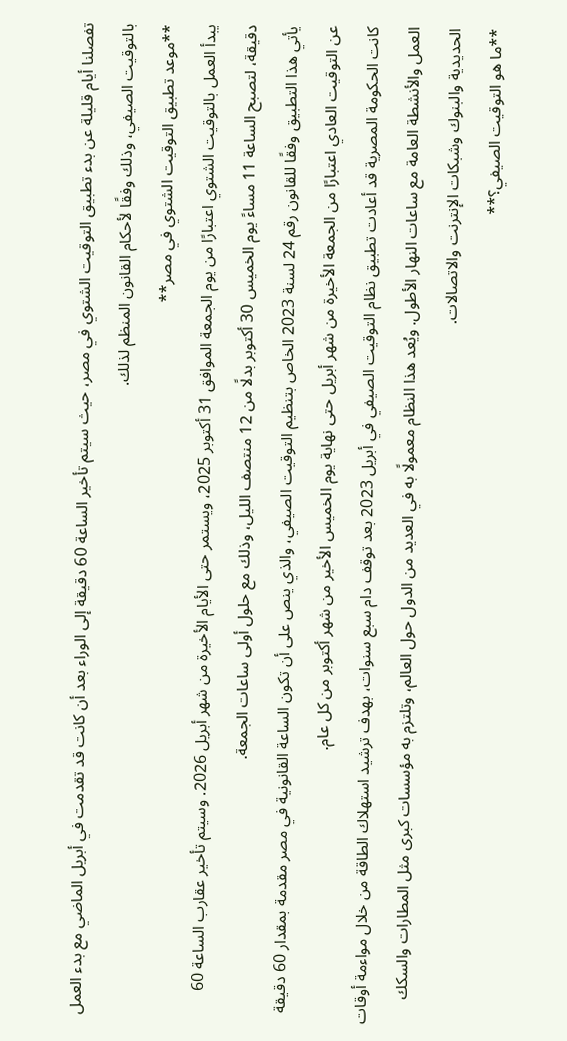تفصلنا أيام قليلة عن بدء تطبيق التوقيت الشتوي في مصر، حيث سيتم تأخير الساعة 60 دقيقة إلى الوراء بعد أن كانت قد تقدمت في أبريل الماضي مع بدء العمل بالتوقيت الصيفي، وذلك وفقًا لأحكام القانون المنظم لذلك.
**موعد تطبيق التوقيت الشتوي في مصر**
يبدأ العمل بالتوقيت الشتوي اعتبارًا من يوم الجمعة الموافق 31 أكتوبر 2025، ويستمر حتى الأيام الأخيرة من شهر أبريل 2026. وسيتم تأخير عقارب الساعة 60 دقيقة، لتصبح الساعة 11 مساءً يوم الخميس 30 أكتوبر بدلًا من 12 منتصف الليل، وذلك مع حلول أولى ساعات الجمعة.
يأتي هذا التطبيق وفقًا للقانون رقم 24 لسنة 2023 الخاص بتنظيم التوقيت الصيفي، والذي ينص على أن تكون الساعة القانونية في مصر مقدمة بمقدار 60 دقيقة عن التوقيت العادي اعتبارًا من الجمعة الأخيرة من شهر أبريل حتى نهاية يوم الخميس الأخير من شهر أكتوبر من كل عام.
كانت الحكومة المصرية قد أعادت تطبيق نظام التوقيت الصيفي في أبريل 2023 بعد توقف دام سبع سنوات، بهدف ترشيد استهلاك الطاقة من خلال مواءمة أوقات العمل والأنشطة العامة مع ساعات النهار الأطول. ويُعد هذا النظام معمولًا به في العديد من الدول حول العالم، وتلتزم به مؤسسات كبرى مثل المطارات والسكك الحديدية والبنوك وشبكات الإنترنت والاتصالات.
**ما هو التوقيت الصيفي؟**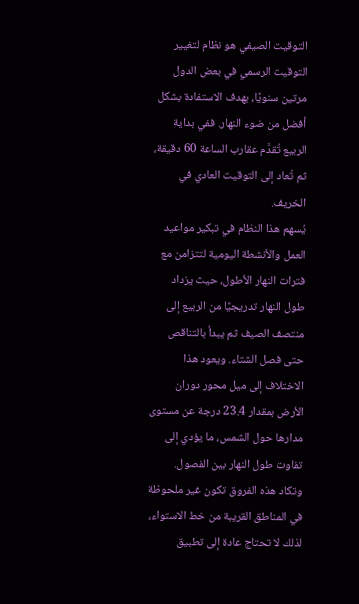التوقيت الصيفي هو نظام لتغيير التوقيت الرسمي في بعض الدول مرتين سنويًا، بهدف الاستفادة بشكل أفضل من ضوء النهار. ففي بداية الربيع تُقدَّم عقارب الساعة 60 دقيقة، ثم تُعاد إلى التوقيت العادي في الخريف.
يُسهم هذا النظام في تبكير مواعيد العمل والأنشطة اليومية لتتزامن مع فترات النهار الأطول، حيث يزداد طول النهار تدريجيًا من الربيع إلى منتصف الصيف ثم يبدأ بالتناقص حتى فصل الشتاء. ويعود هذا الاختلاف إلى ميل محور دوران الأرض بمقدار 23.4 درجة عن مستوى مدارها حول الشمس، ما يؤدي إلى تفاوت طول النهار بين الفصول.
وتكاد هذه الفروق تكون غير ملحوظة في المناطق القريبة من خط الاستواء، لذلك لا تحتاج عادة إلى تطبيق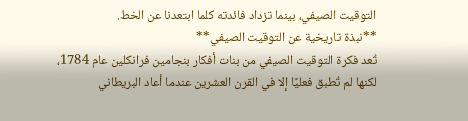التوقيت الصيفي، بينما تزداد فائدته كلما ابتعدنا عن الخط.
**نبذة تاريخية عن التوقيت الصيفي**
تُعد فكرة التوقيت الصيفي من بنات أفكار بنجامين فرانكلين عام 1784، لكنها لم تُطبق فعليًا إلا في القرن العشرين عندما أعاد البريطاني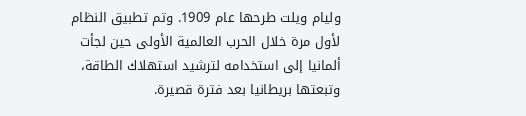وليام ويلت طرحها عام 1909. وتم تطبيق النظام لأول مرة خلال الحرب العالمية الأولى حين لجأت ألمانيا إلى استخدامه لترشيد استهلاك الطاقة، وتبعتها بريطانيا بعد فترة قصيرة.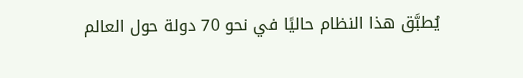يُطبَّق هذا النظام حاليًا في نحو 70 دولة حول العالم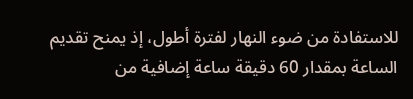للاستفادة من ضوء النهار لفترة أطول، إذ يمنح تقديم الساعة بمقدار 60 دقيقة ساعة إضافية من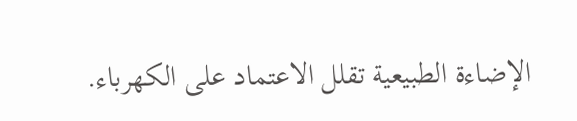الإضاءة الطبيعية تقلل الاعتماد على الكهرباء.